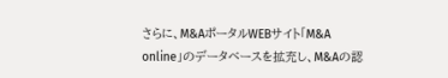さらに、M&AポータルWEBサイト「M&A online」のデータベースを拡充し、M&Aの認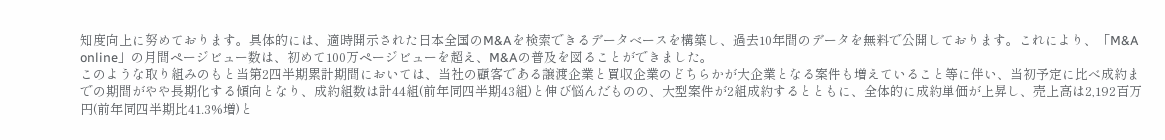知度向上に努めております。具体的には、適時開示された日本全国のM&Aを検索できるデータベースを構築し、過去10年間のデータを無料で公開しております。これにより、「M&A online」の月間ページビュー数は、初めて100万ページビューを超え、M&Aの普及を図ることができました。
このような取り組みのもと当第2四半期累計期間においては、当社の顧客である譲渡企業と買収企業のどちらかが大企業となる案件も増えていること等に伴い、当初予定に比べ成約までの期間がやや長期化する傾向となり、成約組数は計44組(前年同四半期43組)と伸び悩んだものの、大型案件が2組成約するとともに、全体的に成約単価が上昇し、売上高は2,192百万円(前年同四半期比41.3%増)と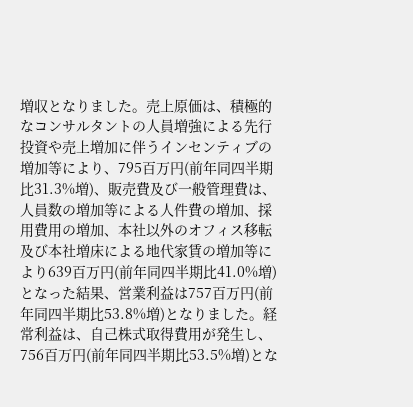増収となりました。売上原価は、積極的なコンサルタントの人員増強による先行投資や売上増加に伴うインセンティブの増加等により、795百万円(前年同四半期比31.3%増)、販売費及び一般管理費は、人員数の増加等による人件費の増加、採用費用の増加、本社以外のオフィス移転及び本社増床による地代家賃の増加等により639百万円(前年同四半期比41.0%増)となった結果、営業利益は757百万円(前年同四半期比53.8%増)となりました。経常利益は、自己株式取得費用が発生し、756百万円(前年同四半期比53.5%増)とな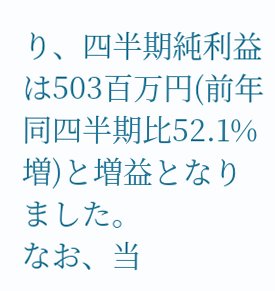り、四半期純利益は503百万円(前年同四半期比52.1%増)と増益となりました。
なお、当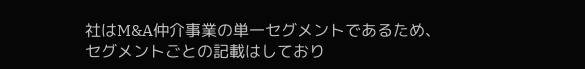社はM&A仲介事業の単一セグメントであるため、セグメントごとの記載はしており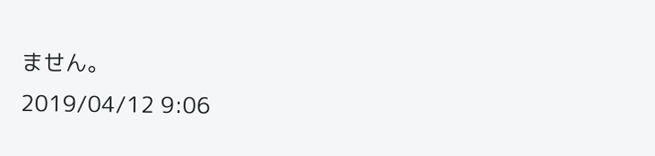ません。
2019/04/12 9:06